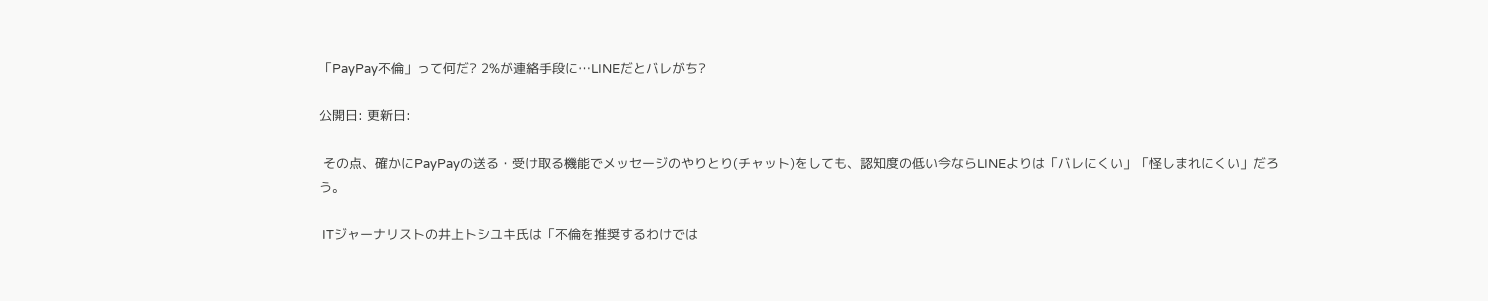「PayPay不倫」って何だ? 2%が連絡手段に…LINEだとバレがち?

公開日: 更新日:

 その点、確かにPayPayの送る・受け取る機能でメッセージのやりとり(チャット)をしても、認知度の低い今ならLINEよりは「バレにくい」「怪しまれにくい」だろう。

 ITジャーナリストの井上トシユキ氏は「不倫を推奨するわけでは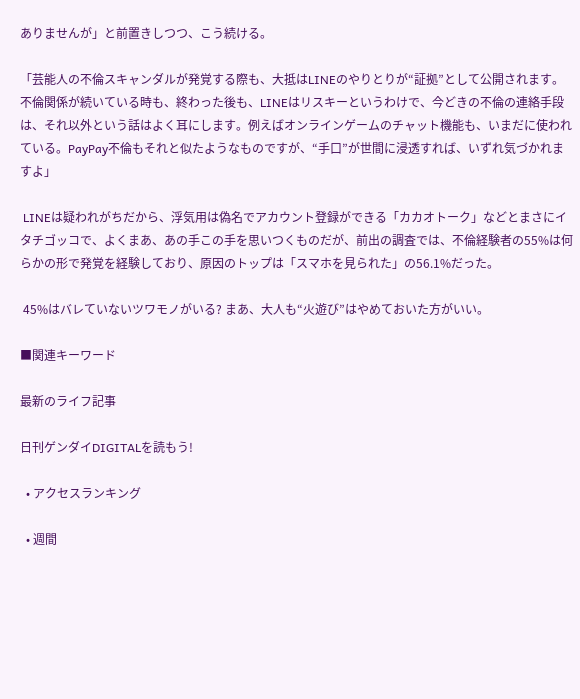ありませんが」と前置きしつつ、こう続ける。

「芸能人の不倫スキャンダルが発覚する際も、大抵はLINEのやりとりが“証拠”として公開されます。不倫関係が続いている時も、終わった後も、LINEはリスキーというわけで、今どきの不倫の連絡手段は、それ以外という話はよく耳にします。例えばオンラインゲームのチャット機能も、いまだに使われている。PayPay不倫もそれと似たようなものですが、“手口”が世間に浸透すれば、いずれ気づかれますよ」

 LINEは疑われがちだから、浮気用は偽名でアカウント登録ができる「カカオトーク」などとまさにイタチゴッコで、よくまあ、あの手この手を思いつくものだが、前出の調査では、不倫経験者の55%は何らかの形で発覚を経験しており、原因のトップは「スマホを見られた」の56.1%だった。

 45%はバレていないツワモノがいる? まあ、大人も“火遊び”はやめておいた方がいい。

■関連キーワード

最新のライフ記事

日刊ゲンダイDIGITALを読もう!

  • アクセスランキング

  • 週間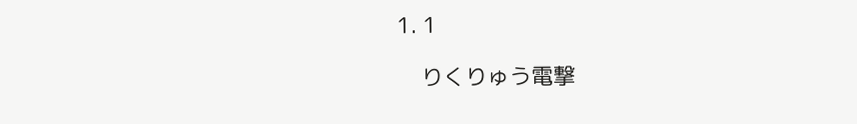1. 1

    りくりゅう電撃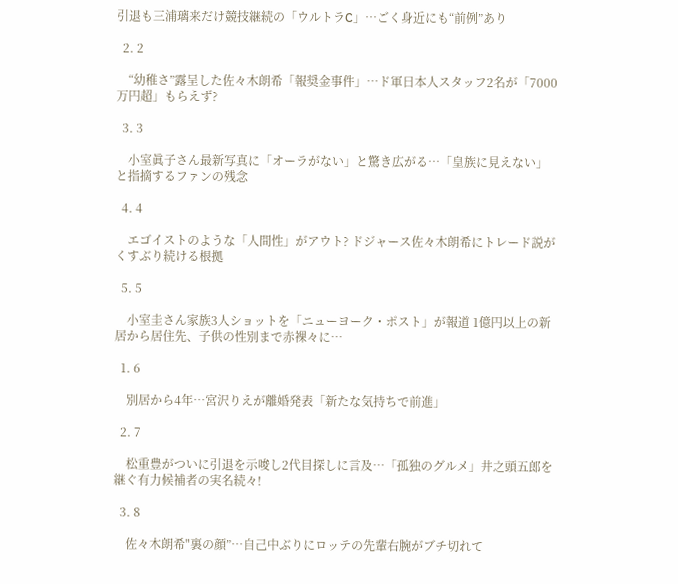引退も三浦璃来だけ競技継続の「ウルトラC」…ごく身近にも“前例”あり

  2. 2

    “幼稚さ”露呈した佐々木朗希「報奨金事件」…ド軍日本人スタッフ2名が「7000万円超」もらえず?

  3. 3

    小室眞子さん最新写真に「オーラがない」と驚き広がる…「皇族に見えない」と指摘するファンの残念

  4. 4

    エゴイストのような「人間性」がアウト? ドジャース佐々木朗希にトレード説がくすぶり続ける根拠

  5. 5

    小室圭さん家族3人ショットを「ニューヨーク・ポスト」が報道 1億円以上の新居から居住先、子供の性別まで赤裸々に…

  1. 6

    別居から4年…宮沢りえが離婚発表「新たな気持ちで前進」

  2. 7

    松重豊がついに引退を示唆し2代目探しに言及…「孤独のグルメ」井之頭五郎を継ぐ有力候補者の実名続々!

  3. 8

    佐々木朗希"裏の顔”…自己中ぶりにロッテの先輩右腕がブチ切れて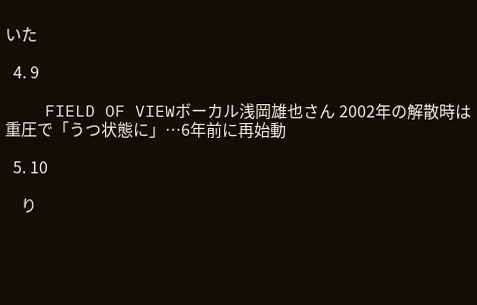いた

  4. 9

    FIELD OF VIEWボーカル浅岡雄也さん 2002年の解散時は重圧で「うつ状態に」…6年前に再始動

  5. 10

    り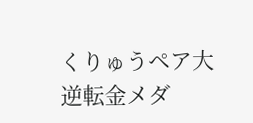くりゅうペア大逆転金メダ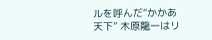ルを呼んだ“かかあ天下” 木原龍一はリ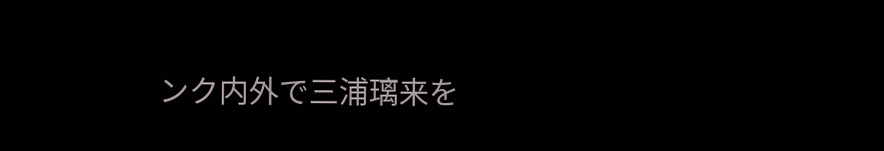ンク内外で三浦璃来を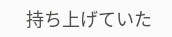持ち上げていた